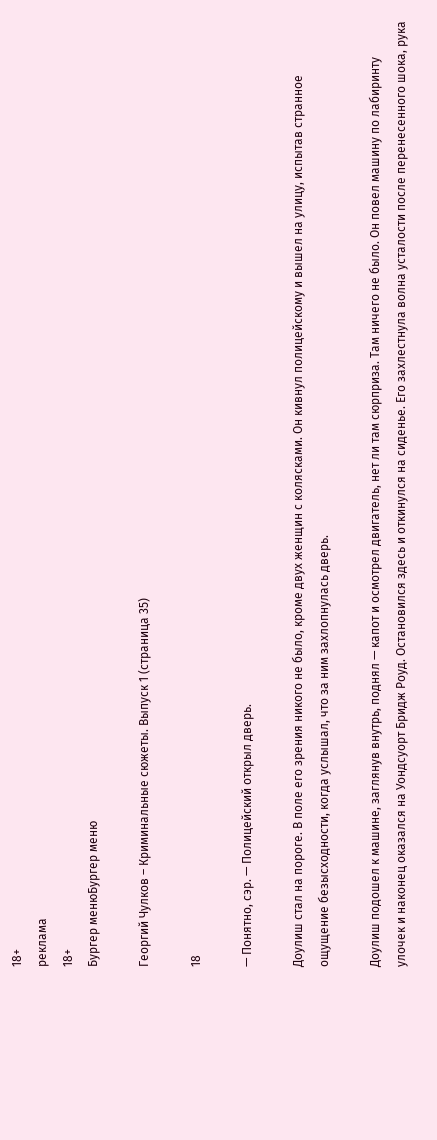18+
реклама
18+
Бургер менюБургер меню

Георгий Чулков – Криминальные сюжеты. Выпуск 1 (страница 35)

18

— Понятно, сэр. — Полицейский открыл дверь.

Доулиш стал на пороге. В поле его зрения никого не было, кроме двух женщин с колясками. Он кивнул полицейскому и вышел на улицу, испытав странное ощущение безысходности, когда услышал, что за ним захлопнулась дверь.

Доулиш подошел к машине, заглянув внутрь, поднял — капот и осмотрел двигатель, нет ли там сюрприза. Там ничего не было. Он повел машину по лабиринту улочек и наконец оказался на Уондсуорт Бридж Роуд. Остановился здесь и откинулся на сиденье. Его захлестнула волна усталости после перенесенного шока, рука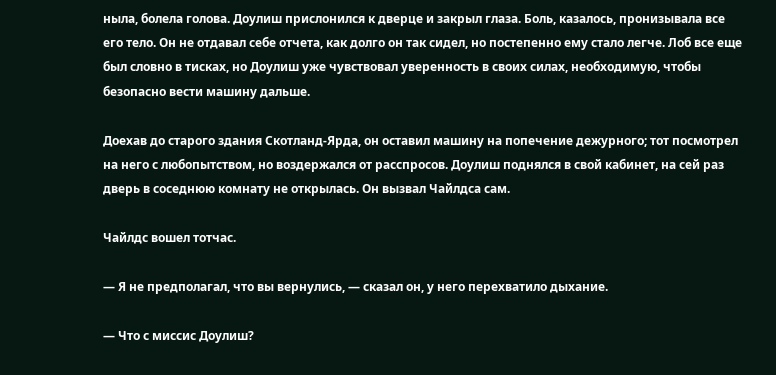ныла, болела голова. Доулиш прислонился к дверце и закрыл глаза. Боль, казалось, пронизывала все его тело. Он не отдавал себе отчета, как долго он так сидел, но постепенно ему стало легче. Лоб все еще был словно в тисках, но Доулиш уже чувствовал уверенность в своих силах, необходимую, чтобы безопасно вести машину дальше.

Доехав до старого здания Скотланд-Ярда, он оставил машину на попечение дежурного; тот посмотрел на него с любопытством, но воздержался от расспросов. Доулиш поднялся в свой кабинет, на сей раз дверь в соседнюю комнату не открылась. Он вызвал Чайлдса сам.

Чайлдс вошел тотчас.

— Я не предполагал, что вы вернулись, — сказал он, у него перехватило дыхание.

— Что с миссис Доулиш?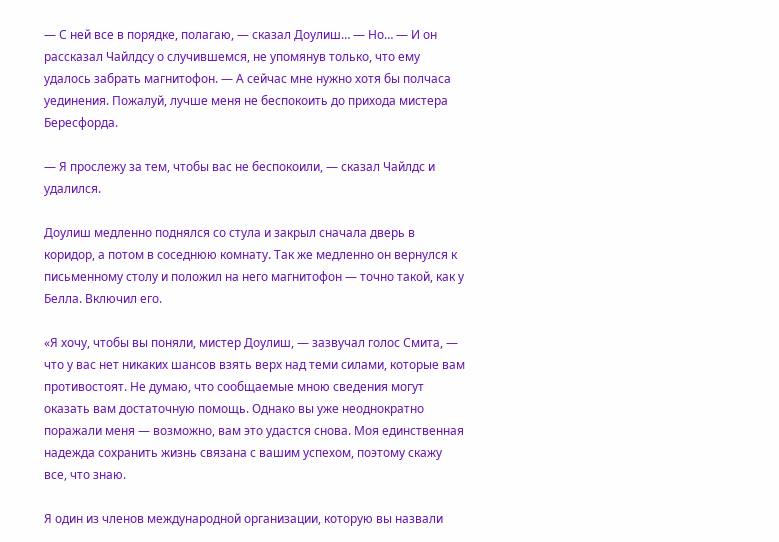— С ней все в порядке, полагаю, — сказал Доулиш… — Но… — И он рассказал Чайлдсу о случившемся, не упомянув только, что ему удалось забрать магнитофон. — А сейчас мне нужно хотя бы полчаса уединения. Пожалуй, лучше меня не беспокоить до прихода мистера Бересфорда.

— Я прослежу за тем, чтобы вас не беспокоили, — сказал Чайлдс и удалился.

Доулиш медленно поднялся со стула и закрыл сначала дверь в коридор, а потом в соседнюю комнату. Так же медленно он вернулся к письменному столу и положил на него магнитофон — точно такой, как у Белла. Включил его.

«Я хочу, чтобы вы поняли, мистер Доулиш, — зазвучал голос Смита, — что у вас нет никаких шансов взять верх над теми силами, которые вам противостоят. Не думаю, что сообщаемые мною сведения могут оказать вам достаточную помощь. Однако вы уже неоднократно поражали меня — возможно, вам это удастся снова. Моя единственная надежда сохранить жизнь связана с вашим успехом, поэтому скажу все, что знаю.

Я один из членов международной организации, которую вы назвали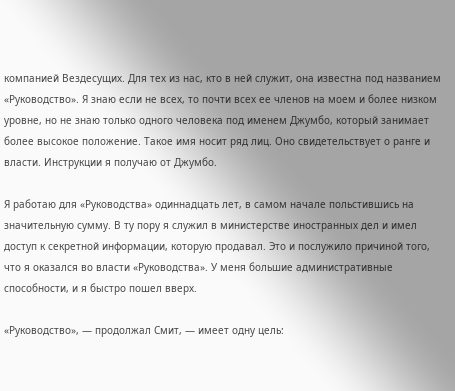компанией Вездесущих. Для тех из нас, кто в ней служит, она известна под названием «Руководство». Я знаю если не всех, то почти всех ее членов на моем и более низком уровне, но не знаю только одного человека под именем Джумбо, который занимает более высокое положение. Такое имя носит ряд лиц. Оно свидетельствует о ранге и власти. Инструкции я получаю от Джумбо.

Я работаю для «Руководства» одиннадцать лет, в самом начале польстившись на значительную сумму. В ту пору я служил в министерстве иностранных дел и имел доступ к секретной информации, которую продавал. Это и послужило причиной того, что я оказался во власти «Руководства». У меня большие административные способности, и я быстро пошел вверх.

«Руководство», — продолжал Смит, — имеет одну цель: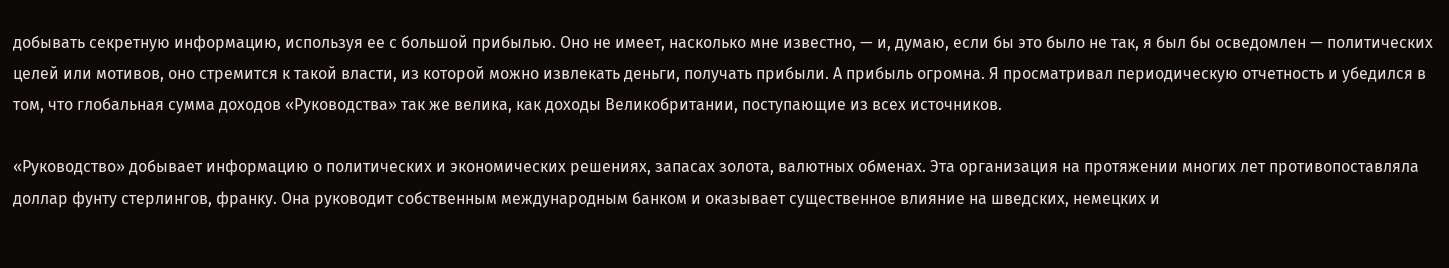добывать секретную информацию, используя ее с большой прибылью. Оно не имеет, насколько мне известно, — и, думаю, если бы это было не так, я был бы осведомлен — политических целей или мотивов, оно стремится к такой власти, из которой можно извлекать деньги, получать прибыли. А прибыль огромна. Я просматривал периодическую отчетность и убедился в том, что глобальная сумма доходов «Руководства» так же велика, как доходы Великобритании, поступающие из всех источников.

«Руководство» добывает информацию о политических и экономических решениях, запасах золота, валютных обменах. Эта организация на протяжении многих лет противопоставляла доллар фунту стерлингов, франку. Она руководит собственным международным банком и оказывает существенное влияние на шведских, немецких и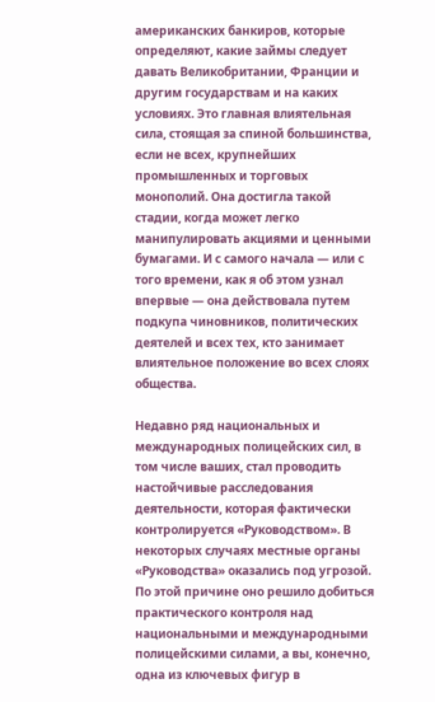американских банкиров, которые определяют, какие займы следует давать Великобритании, Франции и другим государствам и на каких условиях. Это главная влиятельная сила, стоящая за спиной большинства, если не всех, крупнейших промышленных и торговых монополий. Она достигла такой стадии, когда может легко манипулировать акциями и ценными бумагами. И с самого начала — или с того времени, как я об этом узнал впервые — она действовала путем подкупа чиновников, политических деятелей и всех тех, кто занимает влиятельное положение во всех слоях общества.

Недавно ряд национальных и международных полицейских сил, в том числе ваших, стал проводить настойчивые расследования деятельности, которая фактически контролируется «Руководством». В некоторых случаях местные органы «Руководства» оказались под угрозой. По этой причине оно решило добиться практического контроля над национальными и международными полицейскими силами, а вы, конечно, одна из ключевых фигур в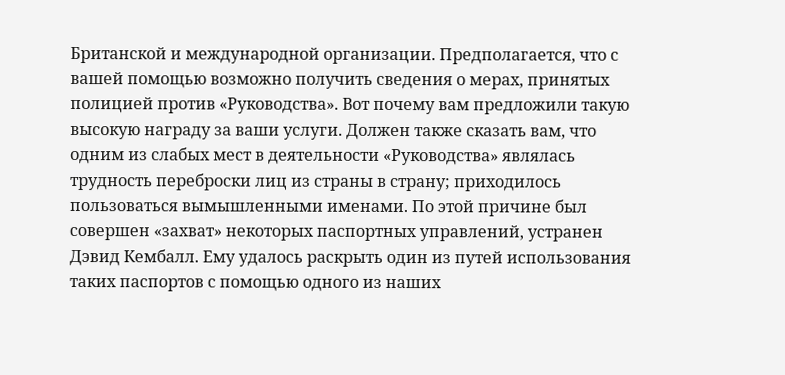Британской и международной организации. Предполагается, что с вашей помощью возможно получить сведения о мерах, принятых полицией против «Руководства». Вот почему вам предложили такую высокую награду за ваши услуги. Должен также сказать вам, что одним из слабых мест в деятельности «Руководства» являлась трудность переброски лиц из страны в страну; приходилось пользоваться вымышленными именами. По этой причине был совершен «захват» некоторых паспортных управлений, устранен Дэвид Кембалл. Ему удалось раскрыть один из путей использования таких паспортов с помощью одного из наших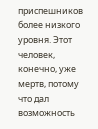приспешников более низкого уровня. Этот человек, конечно, уже мертв, потому что дал возможность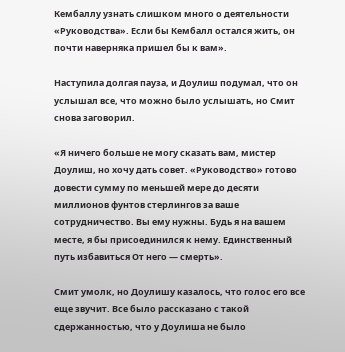Кембаллу узнать слишком много о деятельности «Руководства». Если бы Кембалл остался жить, он почти наверняка пришел бы к вам».

Наступила долгая пауза, и Доулиш подумал, что он услышал все, что можно было услышать, но Смит снова заговорил.

«Я ничего больше не могу сказать вам, мистер Доулиш, но хочу дать совет. «Руководство» готово довести сумму по меньшей мере до десяти миллионов фунтов стерлингов за ваше сотрудничество. Вы ему нужны. Будь я на вашем месте, я бы присоединился к нему. Единственный путь избавиться От него — смерть».

Смит умолк, но Доулишу казалось, что голос его все еще звучит. Все было рассказано с такой сдержанностью, что у Доулиша не было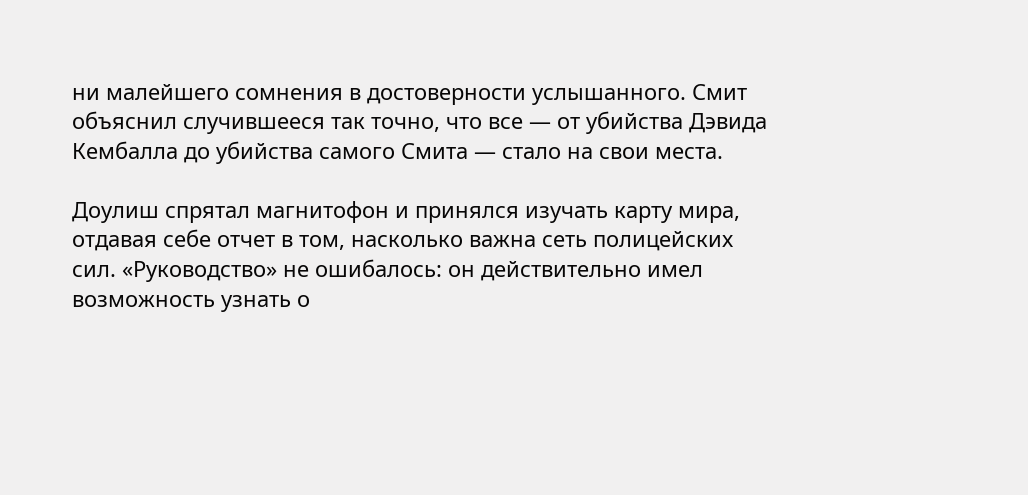ни малейшего сомнения в достоверности услышанного. Смит объяснил случившееся так точно, что все — от убийства Дэвида Кембалла до убийства самого Смита — стало на свои места.

Доулиш спрятал магнитофон и принялся изучать карту мира, отдавая себе отчет в том, насколько важна сеть полицейских сил. «Руководство» не ошибалось: он действительно имел возможность узнать о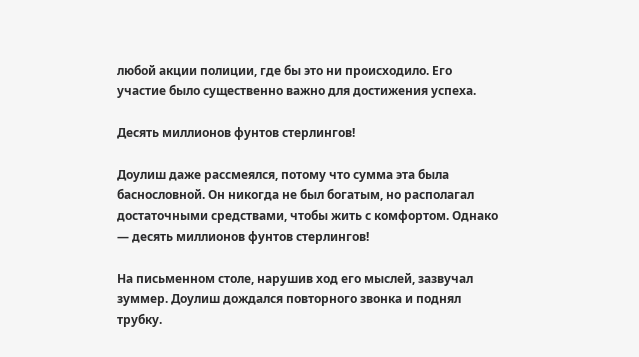любой акции полиции, где бы это ни происходило. Его участие было существенно важно для достижения успеха.

Десять миллионов фунтов стерлингов!

Доулиш даже рассмеялся, потому что сумма эта была баснословной. Он никогда не был богатым, но располагал достаточными средствами, чтобы жить с комфортом. Однако — десять миллионов фунтов стерлингов!

На письменном столе, нарушив ход его мыслей, зазвучал зуммер. Доулиш дождался повторного звонка и поднял трубку.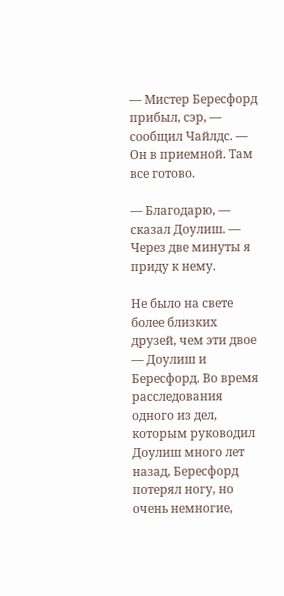— Мистер Бересфорд прибыл, сэр, — сообщил Чайлдс. — Он в приемной. Там все готово.

— Благодарю, — сказал Доулиш. — Через две минуты я приду к нему.

Не было на свете более близких друзей, чем эти двое — Доулиш и Бересфорд. Во время расследования одного из дел, которым руководил Доулиш много лет назад, Бересфорд потерял ногу, но очень немногие,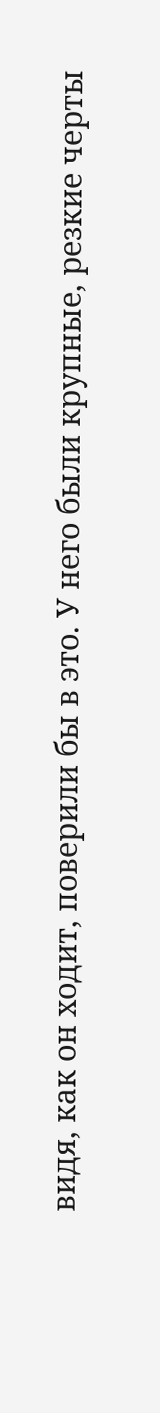видя, как он ходит, поверили бы в это. У него были крупные, резкие черты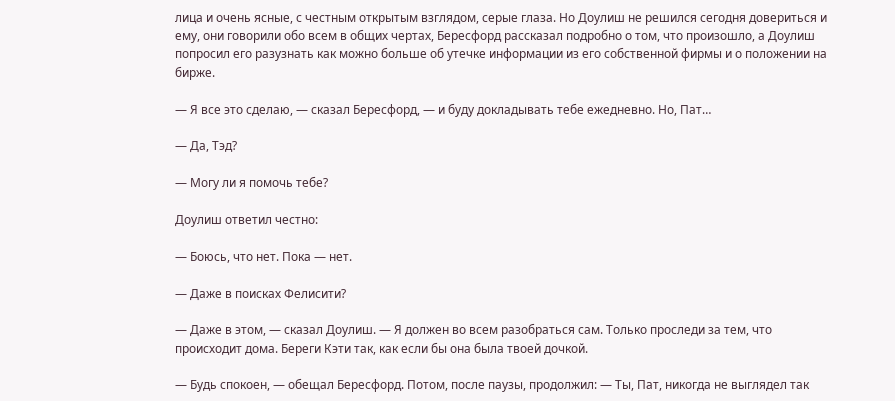лица и очень ясные, с честным открытым взглядом, серые глаза. Но Доулиш не решился сегодня довериться и ему, они говорили обо всем в общих чертах, Бересфорд рассказал подробно о том, что произошло, а Доулиш попросил его разузнать как можно больше об утечке информации из его собственной фирмы и о положении на бирже.

— Я все это сделаю, — сказал Бересфорд, — и буду докладывать тебе ежедневно. Но, Пат…

— Да, Тэд?

— Могу ли я помочь тебе?

Доулиш ответил честно:

— Боюсь, что нет. Пока — нет.

— Даже в поисках Фелисити?

— Даже в этом, — сказал Доулиш. — Я должен во всем разобраться сам. Только проследи за тем, что происходит дома. Береги Кэти так, как если бы она была твоей дочкой.

— Будь спокоен, — обещал Бересфорд. Потом, после паузы, продолжил: — Ты, Пат, никогда не выглядел так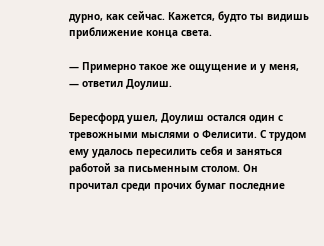дурно, как сейчас. Кажется, будто ты видишь приближение конца света.

— Примерно такое же ощущение и у меня, — ответил Доулиш.

Бересфорд ушел, Доулиш остался один с тревожными мыслями о Фелисити. С трудом ему удалось пересилить себя и заняться работой за письменным столом. Он прочитал среди прочих бумаг последние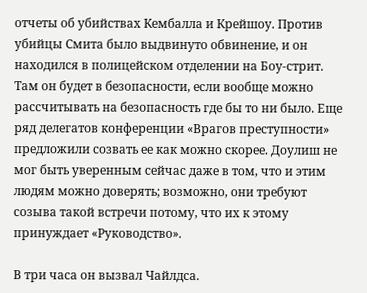отчеты об убийствах Кембалла и Крейшоу. Против убийцы Смита было выдвинуто обвинение, и он находился в полицейском отделении на Боу-стрит. Там он будет в безопасности, если вообще можно рассчитывать на безопасность где бы то ни было. Еще ряд делегатов конференции «Врагов преступности» предложили созвать ее как можно скорее. Доулиш не мог быть уверенным сейчас даже в том, что и этим людям можно доверять; возможно, они требуют созыва такой встречи потому, что их к этому принуждает «Руководство».

В три часа он вызвал Чайлдса.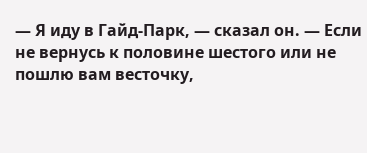— Я иду в Гайд-Парк, — сказал он. — Если не вернусь к половине шестого или не пошлю вам весточку,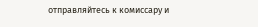отправляйтесь к комиссару и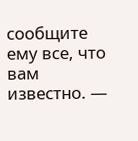сообщите ему все, что вам известно. —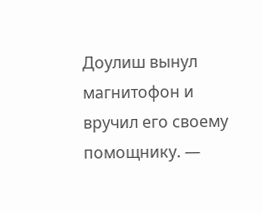Доулиш вынул магнитофон и вручил его своему помощнику. —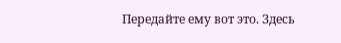Передайте ему вот это. Здесь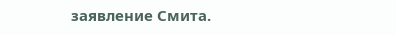заявление Смита.